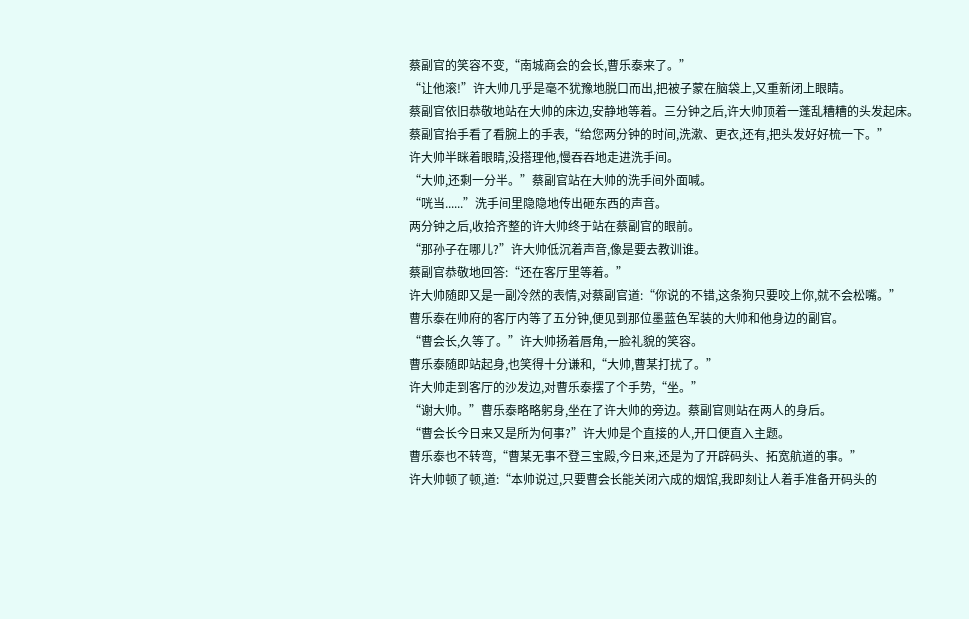蔡副官的笑容不变,“南城商会的会长,曹乐泰来了。”
“让他滚!”许大帅几乎是毫不犹豫地脱口而出,把被子蒙在脑袋上,又重新闭上眼睛。
蔡副官依旧恭敬地站在大帅的床边,安静地等着。三分钟之后,许大帅顶着一蓬乱糟糟的头发起床。
蔡副官抬手看了看腕上的手表,“给您两分钟的时间,洗漱、更衣,还有,把头发好好梳一下。”
许大帅半眯着眼睛,没搭理他,慢吞吞地走进洗手间。
“大帅,还剩一分半。”蔡副官站在大帅的洗手间外面喊。
“咣当......”洗手间里隐隐地传出砸东西的声音。
两分钟之后,收拾齐整的许大帅终于站在蔡副官的眼前。
“那孙子在哪儿?”许大帅低沉着声音,像是要去教训谁。
蔡副官恭敬地回答:“还在客厅里等着。”
许大帅随即又是一副冷然的表情,对蔡副官道:“你说的不错,这条狗只要咬上你,就不会松嘴。”
曹乐泰在帅府的客厅内等了五分钟,便见到那位墨蓝色军装的大帅和他身边的副官。
“曹会长,久等了。”许大帅扬着唇角,一脸礼貌的笑容。
曹乐泰随即站起身,也笑得十分谦和,“大帅,曹某打扰了。”
许大帅走到客厅的沙发边,对曹乐泰摆了个手势,“坐。”
“谢大帅。”曹乐泰略略躬身,坐在了许大帅的旁边。蔡副官则站在两人的身后。
“曹会长今日来又是所为何事?”许大帅是个直接的人,开口便直入主题。
曹乐泰也不转弯,“曹某无事不登三宝殿,今日来,还是为了开辟码头、拓宽航道的事。”
许大帅顿了顿,道:“本帅说过,只要曹会长能关闭六成的烟馆,我即刻让人着手准备开码头的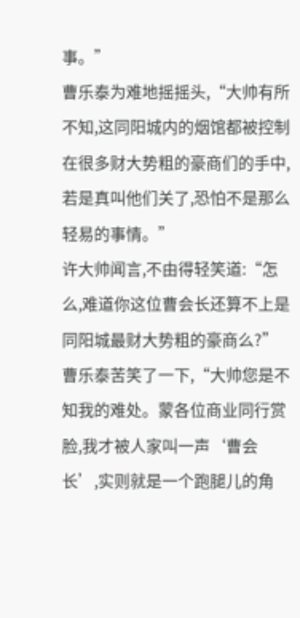事。”
曹乐泰为难地摇摇头,“大帅有所不知,这同阳城内的烟馆都被控制在很多财大势粗的豪商们的手中,若是真叫他们关了,恐怕不是那么轻易的事情。”
许大帅闻言,不由得轻笑道:“怎么,难道你这位曹会长还算不上是同阳城最财大势粗的豪商么?”
曹乐泰苦笑了一下,“大帅您是不知我的难处。蒙各位商业同行赏脸,我才被人家叫一声‘曹会长’,实则就是一个跑腿儿的角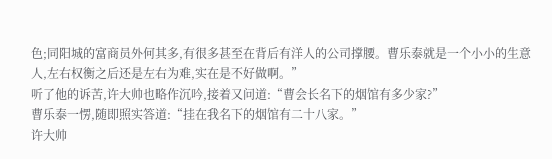色;同阳城的富商员外何其多,有很多甚至在背后有洋人的公司撑腰。曹乐泰就是一个小小的生意人,左右权衡之后还是左右为难,实在是不好做啊。”
听了他的诉苦,许大帅也略作沉吟,接着又问道:“曹会长名下的烟馆有多少家?”
曹乐泰一愣,随即照实答道:“挂在我名下的烟馆有二十八家。”
许大帅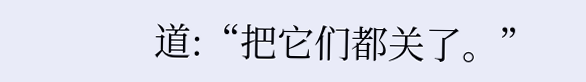道:“把它们都关了。”